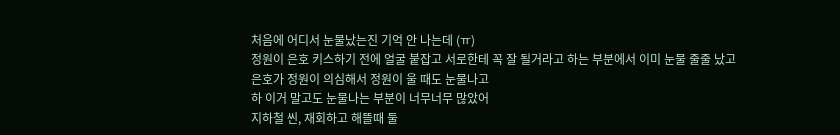처음에 어디서 눈물났는진 기억 안 나는데 (ㅠ)
정원이 은호 키스하기 전에 얼굴 붙잡고 서로한테 꼭 잘 될거라고 하는 부분에서 이미 눈물 줄줄 났고
은호가 정원이 의심해서 정원이 울 때도 눈물나고
하 이거 말고도 눈물나는 부분이 너무너무 많았어
지하철 씬, 재회하고 해뜰때 둘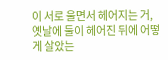이 서로 울면서 헤어지는 거, 옛날에 둘이 헤어진 뒤에 어떻게 살았는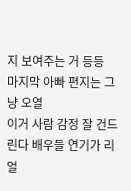지 보여주는 거 등등
마지막 아빠 편지는 그냥 오열
이거 사람 감정 잘 건드린다 배우들 연기가 리얼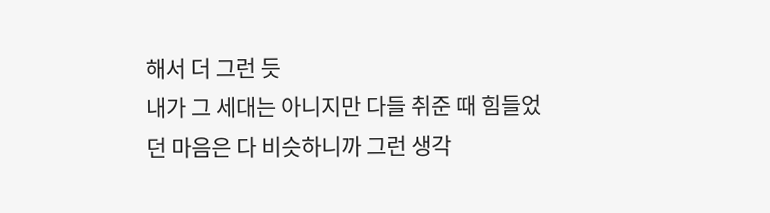해서 더 그런 듯
내가 그 세대는 아니지만 다들 취준 때 힘들었던 마음은 다 비슷하니까 그런 생각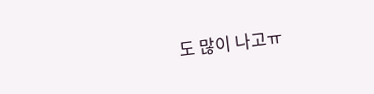도 많이 나고ㅠ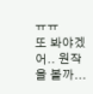ㅠㅠ
또 봐야겠어.. 원작을 볼까...